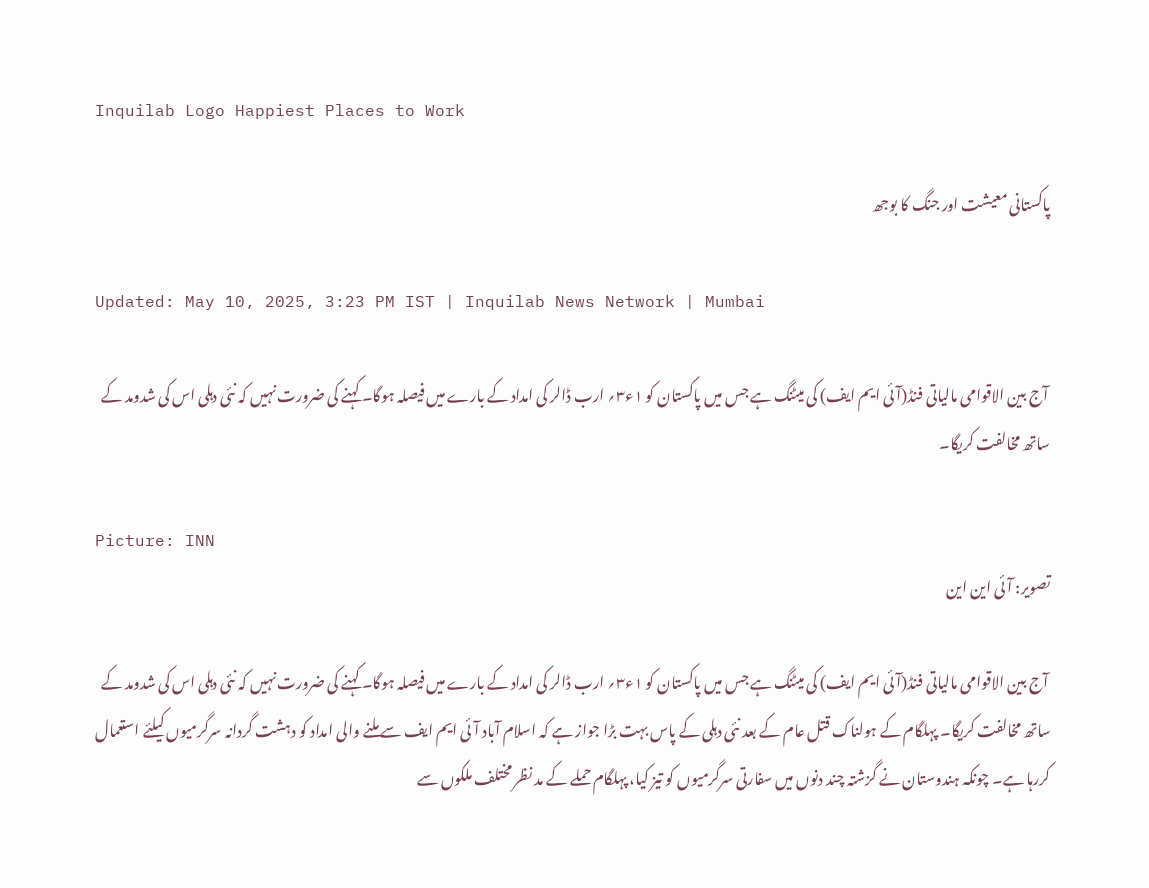Inquilab Logo Happiest Places to Work

پاکستانی معیشت اور جنگ کا بوجھ

Updated: May 10, 2025, 3:23 PM IST | Inquilab News Network | Mumbai

 آج بین الاقوامی مالیاتی فنڈ(آئی ایم ایف) کی میٹنگ ہے جس میں پاکستان کو ۱ء۳؍ ارب ڈالر کی امداد کے بارے میں فیصلہ ہوگا۔ کہنے کی ضرورت نہیں کہ نئی دہلی اس کی شدومد کے ساتھ مخالفت کریگا۔

Picture: INN
تصویر: آئی این این

 آج بین الاقوامی مالیاتی فنڈ(آئی ایم ایف) کی میٹنگ ہے جس میں پاکستان کو ۱ء۳؍ ارب ڈالر کی امداد کے بارے میں فیصلہ ہوگا۔ کہنے کی ضرورت نہیں کہ نئی دہلی اس کی شدومد کے ساتھ مخالفت کریگا۔ پہلگام کے ہولناک قتل عام کے بعد نئی دہلی کے پاس بہت بڑا جواز ہے کہ اسلام آباد آئی ایم ایف سے ملنے والی امداد کو دہشت گردانہ سرگرمیوں کیلئے استعمال کررہا ہے۔ چونکہ ہندوستان نے گزشتہ چند دنوں میں سفارتی سرگرمیوں کو تیز کیا، پہلگام حملے کے مد نظر مختلف ملکوں سے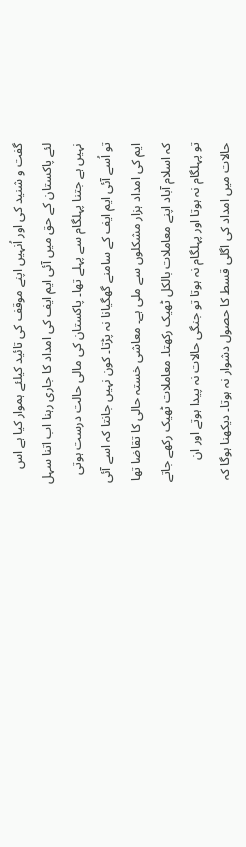گفت و شنید کی اور اُنہیں اپنے موقف کی تائید کیلئے ہموار کیا ہے اس لئے پاکستان کے حق میں آئی ایم ایف کی امداد کا جاری رہنا اب اتنا سہل نہیں ہے جتنا پہلگام سے پہلے تھا۔ پاکستان کی مالی حالت درست ہوتی تو اُسے آئی ایم ایف کے سامنے گھگیانا نہ پڑتا۔ کون نہیں جانتا کہ اسے آئی ایم کی امداد ہزار مشکلوں سے ملی ہے۔ معاشی خستہ حالی کا تقاضا تھا کہ اسلام آباد اپنے معاملات بالکل ٹھیک رکھتا۔ معاملات ٹھیک رکھے جاتے تو پہلگام نہ ہوتا اور پہلگام نہ ہوتا تو جنگی حالات نہ پیدا ہوتے اور ان حالات میں امداد کی اگلی قسط کا حصول دشوار نہ ہوتا۔ دیکھنا ہوگا کہ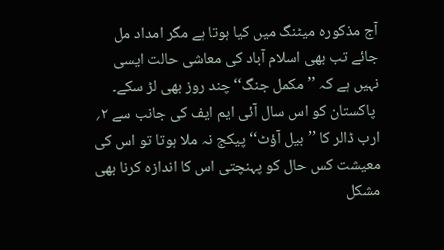آج مذکورہ میٹنگ میں کیا ہوتا ہے مگر امداد مل جائے تب بھی اسلام آباد کی معاشی حالت ایسی نہیں ہے کہ ’’مکمل جنگ‘‘چند روز بھی لڑ سکے۔
 پاکستان کو اس سال آئی ایم ایف کی جانب سے ۲؍ ارب ڈالر کا ’’بیل آؤٹ‘‘ پیکج نہ ملا ہوتا تو اس کی معیشت کس حال کو پہنچتی اس کا اندازہ کرنا بھی مشکل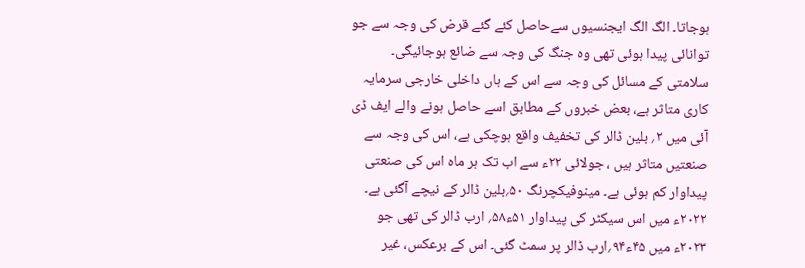ہوجاتا۔ الگ الگ ایجنسیوں سےحاصل کئے گئے قرض کی وجہ سے جو توانائی پیدا ہوئی تھی وہ جنگ کی وجہ سے ضائع ہوجائیگی۔ سلامتی کے مسائل کی وجہ سے اس کے ہاں داخلی خارجی سرمایہ کاری متاثر ہے، بعض خبروں کے مطابق اسے حاصل ہونے والے ایف ڈی آئی میں ۲؍ بلین ڈالر کی تخفیف واقع ہوچکی ہے، اس کی وجہ سے صنعتیں متاثر ہیں ، جولائی ۲۲ء سے اب تک ہر ماہ اس کی صنعتی پیداوار کم ہوئی ہے۔ مینوفیکچرنگ ۵۰؍بلین ڈالر کے نیچے آگئی ہے۔ ۲۰۲۲ء میں اس سیکٹر کی پیداوار ۵۱ء۵۸؍ ارب ڈالر کی تھی جو ۲۰۲۳ء میں ۴۵ء۹۴؍ارب ڈالر پر سمٹ گئی۔ اس کے برعکس، غیر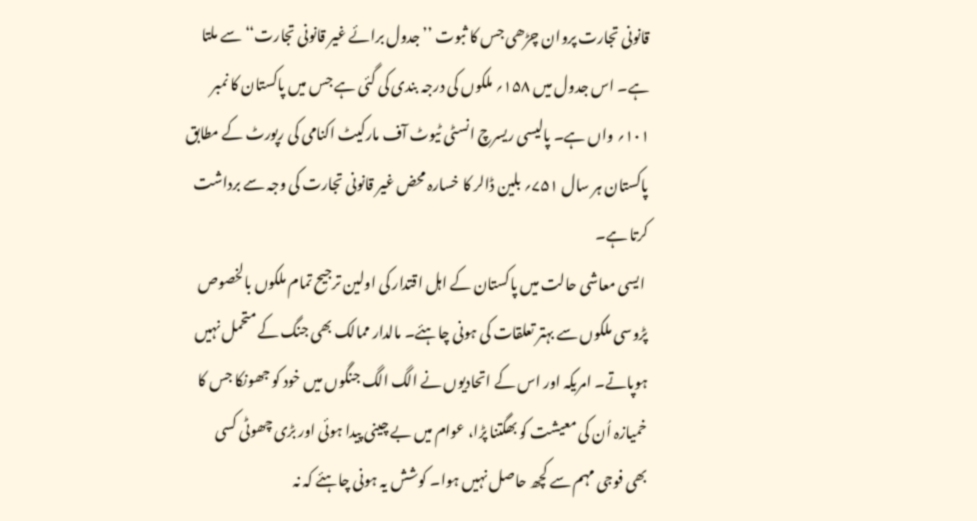قانونی تجارت پروان چڑھی جس کا ثبوت ’’جدول برائے غیر قانونی تجارت‘‘ سے ملتا ہے۔ اس جدول میں ۱۵۸؍ ملکوں کی درجہ بندی کی گئی ہے جس میں پاکستان کا نمبر ۱۰۱؍ واں ہے۔ پالیسی ریسرچ انسٹی ٹیوٹ آف مارکیٹ اکنامی کی رپورٹ کے مطابق پاکستان ہر سال ۷۵۱؍ بلین ڈالر کا خسارہ محض غیر قانونی تجارت کی وجہ سے برداشت کرتا ہے۔
 ایسی معاشی حالت میں پاکستان کے اہل اقتدار کی اولین ترجیح تمام ملکوں بالخصوص پڑوسی ملکوں سے بہتر تعلقات کی ہونی چاہئے۔ مالدار ممالک بھی جنگ کے متحمل نہیں ہوپاتے۔ امریکہ اور اس کے اتحادیوں نے الگ الگ جنگوں میں خود کو جھونکا جس کا خمیازہ اُن کی معیشت کو بھگتنا پڑا، عوام میں بے چینی پیدا ہوئی اور بڑی چھوٹی کسی بھی فوجی مہم سے کچھ حاصل نہیں ہوا۔ کوشش یہ ہونی چاہئے کہ نہ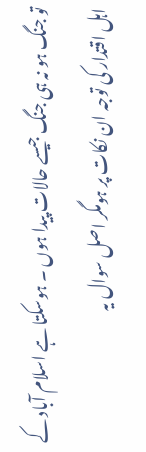تو جنگ ہو نہ ہی جنگ جیسے حالات پیدا ہوں ۔ ہوسکتا ہے اسلام آباد کے اہل اقتدار کی توجہ ان نکات پر ہومگر اصل سوال یہ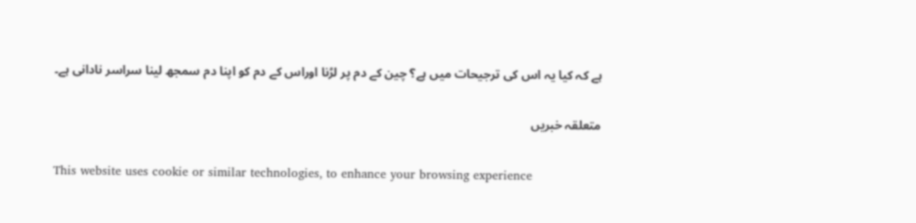ہے کہ کیا یہ اس کی ترجیحات میں ہے؟ چین کے دم پر لڑنا اوراس کے دم کو اپنا دم سمجھ لینا سراسر نادانی ہے۔

متعلقہ خبریں

This website uses cookie or similar technologies, to enhance your browsing experience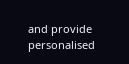and provide personalised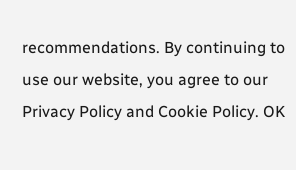recommendations. By continuing to use our website, you agree to our Privacy Policy and Cookie Policy. OK